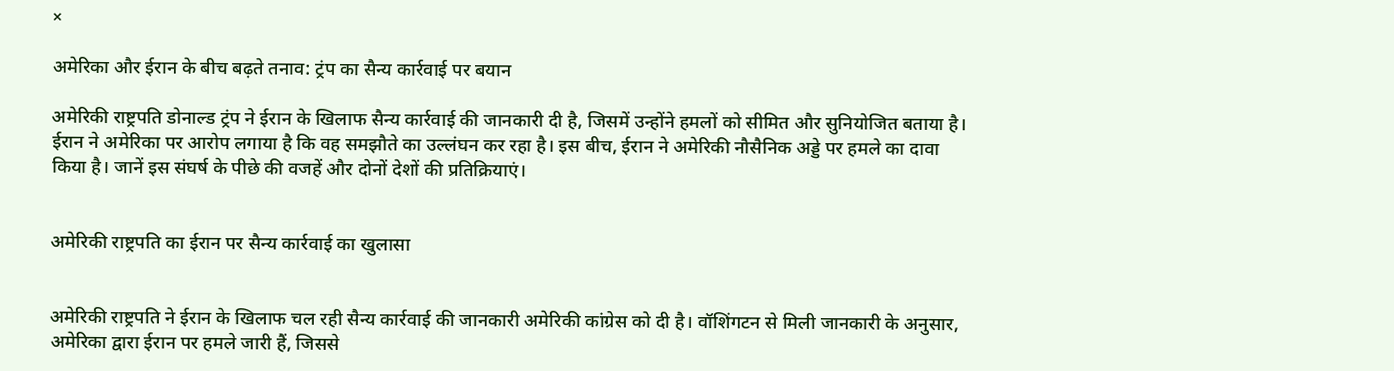×

अमेरिका और ईरान के बीच बढ़ते तनाव: ट्रंप का सैन्य कार्रवाई पर बयान

अमेरिकी राष्ट्रपति डोनाल्ड ट्रंप ने ईरान के खिलाफ सैन्य कार्रवाई की जानकारी दी है, जिसमें उन्होंने हमलों को सीमित और सुनियोजित बताया है। ईरान ने अमेरिका पर आरोप लगाया है कि वह समझौते का उल्लंघन कर रहा है। इस बीच, ईरान ने अमेरिकी नौसैनिक अड्डे पर हमले का दावा किया है। जानें इस संघर्ष के पीछे की वजहें और दोनों देशों की प्रतिक्रियाएं।


अमेरिकी राष्ट्रपति का ईरान पर सैन्य कार्रवाई का खुलासा


अमेरिकी राष्ट्रपति ने ईरान के खिलाफ चल रही सैन्य कार्रवाई की जानकारी अमेरिकी कांग्रेस को दी है। वॉशिंगटन से मिली जानकारी के अनुसार, अमेरिका द्वारा ईरान पर हमले जारी हैं, जिससे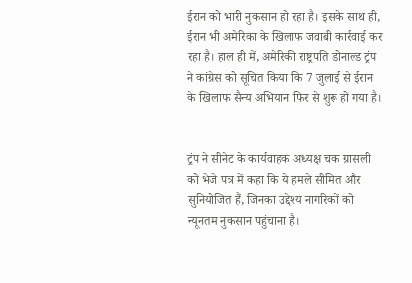ईरान को भारी नुकसान हो रहा है। इसके साथ ही, ईरान भी अमेरिका के खिलाफ जवाबी कार्रवाई कर रहा है। हाल ही में, अमेरिकी राष्ट्रपति डोनाल्ड ट्रंप ने कांग्रेस को सूचित किया कि 7 जुलाई से ईरान के खिलाफ सैन्य अभियान फिर से शुरू हो गया है।


ट्रंप ने सीनेट के कार्यवाहक अध्यक्ष चक ग्रासली को भेजे पत्र में कहा कि ये हमले सीमित और सुनियोजित हैं, जिनका उद्देश्य नागरिकों को न्यूनतम नुकसान पहुंचाना है।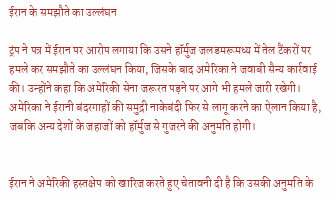ईरान के समझौते का उल्लंघन

ट्रंप ने पत्र में ईरान पर आरोप लगाया कि उसने हॉर्मुज जलडमरूमध्य में तेल टैंकरों पर हमले कर समझौते का उल्लंघन किया, जिसके बाद अमेरिका ने जवाबी सैन्य कार्रवाई की। उन्होंने कहा कि अमेरिकी सेना जरूरत पड़ने पर आगे भी हमले जारी रखेगी। अमेरिका ने ईरानी बंदरगाहों की समुद्री नाकेबंदी फिर से लागू करने का ऐलान किया है, जबकि अन्य देशों के जहाजों को हॉर्मुज से गुजरने की अनुमति होगी।


ईरान ने अमेरिकी हस्तक्षेप को खारिज करते हुए चेतावनी दी है कि उसकी अनुमति के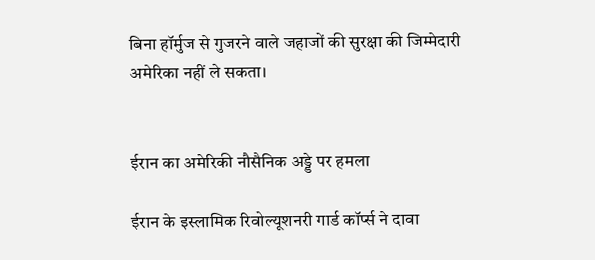बिना हॉर्मुज से गुजरने वाले जहाजों की सुरक्षा की जिम्मेदारी अमेरिका नहीं ले सकता।


ईरान का अमेरिकी नौसैनिक अड्डे पर हमला

ईरान के इस्लामिक रिवोल्यूशनरी गार्ड कॉर्प्स ने दावा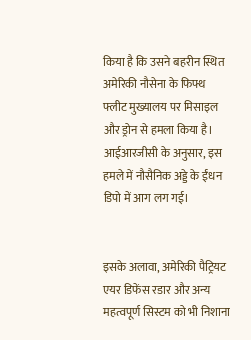किया है कि उसने बहरीन स्थित अमेरिकी नौसेना के फिफ्थ फ्लीट मुख्यालय पर मिसाइल और ड्रोन से हमला किया है। आईआरजीसी के अनुसार, इस हमले में नौसैनिक अड्डे के ईंधन डिपो में आग लग गई।


इसके अलावा, अमेरिकी पैट्रियट एयर डिफेंस रडार और अन्य महत्वपूर्ण सिस्टम को भी निशाना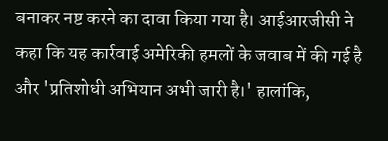बनाकर नष्ट करने का दावा किया गया है। आईआरजीसी ने कहा कि यह कार्रवाई अमेरिकी हमलों के जवाब में की गई है और 'प्रतिशोधी अभियान अभी जारी है।' हालांकि,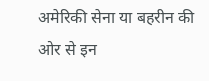अमेरिकी सेना या बहरीन की ओर से इन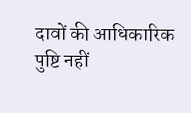दावों की आधिकारिक पुष्टि नहीं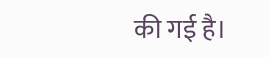की गई है।